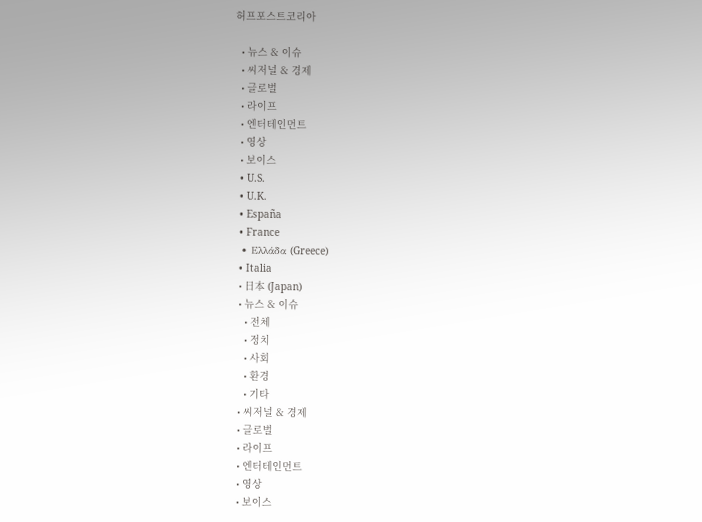허프포스트코리아

  • 뉴스 & 이슈
  • 씨저널 & 경제
  • 글로벌
  • 라이프
  • 엔터테인먼트
  • 영상
  • 보이스
  • U.S.
  • U.K.
  • España
  • France
  • Ελλάδα (Greece)
  • Italia
  • 日本 (Japan)
  • 뉴스 & 이슈
    • 전체
    • 정치
    • 사회
    • 환경
    • 기타
  • 씨저널 & 경제
  • 글로벌
  • 라이프
  • 엔터테인먼트
  • 영상
  • 보이스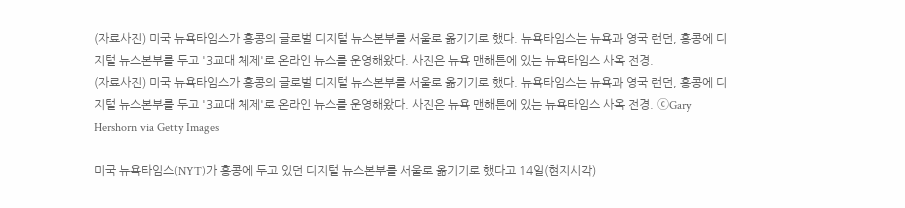(자료사진) 미국 뉴욕타임스가 홍콩의 글로벌 디지털 뉴스본부를 서울로 옮기기로 했다. 뉴욕타임스는 뉴욕과 영국 런던, 홍콩에 디지털 뉴스본부를 두고 '3교대 체제'로 온라인 뉴스를 운영해왔다. 사진은 뉴욕 맨해튼에 있는 뉴욕타임스 사옥 전경.
(자료사진) 미국 뉴욕타임스가 홍콩의 글로벌 디지털 뉴스본부를 서울로 옮기기로 했다. 뉴욕타임스는 뉴욕과 영국 런던, 홍콩에 디지털 뉴스본부를 두고 '3교대 체제'로 온라인 뉴스를 운영해왔다. 사진은 뉴욕 맨해튼에 있는 뉴욕타임스 사옥 전경. ⓒGary Hershorn via Getty Images

미국 뉴욕타임스(NYT)가 홍콩에 두고 있던 디지털 뉴스본부를 서울로 옮기기로 했다고 14일(현지시각)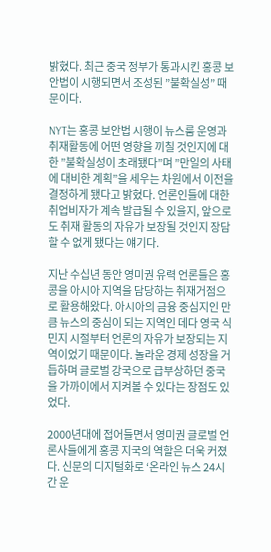밝혔다. 최근 중국 정부가 통과시킨 홍콩 보안법이 시행되면서 조성된 ”불확실성” 때문이다.

NYT는 홍콩 보안법 시행이 뉴스룸 운영과 취재활동에 어떤 영향을 끼칠 것인지에 대한 ”불확실성이 초래됐다”며 ”만일의 사태에 대비한 계획”을 세우는 차원에서 이전을 결정하게 됐다고 밝혔다. 언론인들에 대한 취업비자가 계속 발급될 수 있을지, 앞으로도 취재 활동의 자유가 보장될 것인지 장담할 수 없게 됐다는 얘기다.

지난 수십년 동안 영미권 유력 언론들은 홍콩을 아시아 지역을 담당하는 취재거점으로 활용해왔다. 아시아의 금융 중심지인 만큼 뉴스의 중심이 되는 지역인 데다 영국 식민지 시절부터 언론의 자유가 보장되는 지역이었기 때문이다. 놀라운 경제 성장을 거듭하며 글로벌 강국으로 급부상하던 중국을 가까이에서 지켜볼 수 있다는 장점도 있었다.

2000년대에 접어들면서 영미권 글로벌 언론사들에게 홍콩 지국의 역할은 더욱 커졌다. 신문의 디지털화로 ‘온라인 뉴스 24시간 운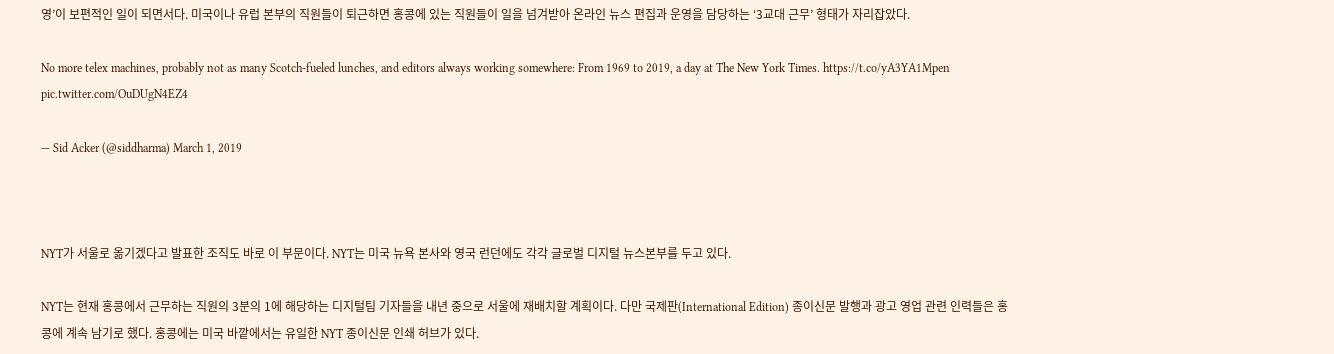영’이 보편적인 일이 되면서다. 미국이나 유럽 본부의 직원들이 퇴근하면 홍콩에 있는 직원들이 일을 넘겨받아 온라인 뉴스 편집과 운영을 담당하는 ‘3교대 근무’ 형태가 자리잡았다.

No more telex machines, probably not as many Scotch-fueled lunches, and editors always working somewhere: From 1969 to 2019, a day at The New York Times. https://t.co/yA3YA1Mpen pic.twitter.com/OuDUgN4EZ4

— Sid Acker (@siddharma) March 1, 2019



NYT가 서울로 옮기겠다고 발표한 조직도 바로 이 부문이다. NYT는 미국 뉴욕 본사와 영국 런던에도 각각 글로벌 디지털 뉴스본부를 두고 있다.

NYT는 현재 홍콩에서 근무하는 직원의 3분의 1에 해당하는 디지털팀 기자들을 내년 중으로 서울에 재배치할 계획이다. 다만 국제판(International Edition) 종이신문 발행과 광고 영업 관련 인력들은 홍콩에 계속 남기로 했다. 홍콩에는 미국 바깥에서는 유일한 NYT 종이신문 인쇄 허브가 있다.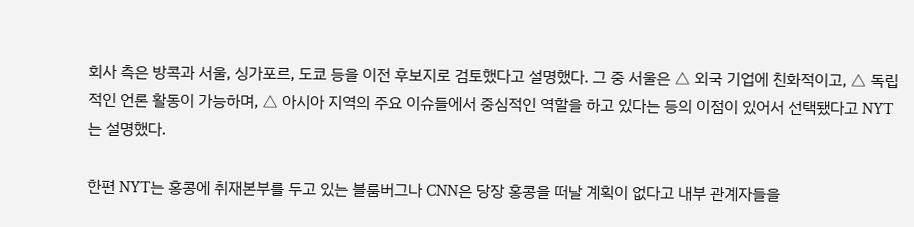회사 측은 방콕과 서울, 싱가포르, 도쿄 등을 이전 후보지로 검토했다고 설명했다. 그 중 서울은 △ 외국 기업에 친화적이고, △ 독립적인 언론 활동이 가능하며, △ 아시아 지역의 주요 이슈들에서 중심적인 역할을 하고 있다는 등의 이점이 있어서 선택됐다고 NYT는 설명했다.

한편 NYT는 홍콩에 취재본부를 두고 있는 블룸버그나 CNN은 당장 홍콩을 떠날 계획이 없다고 내부 관계자들을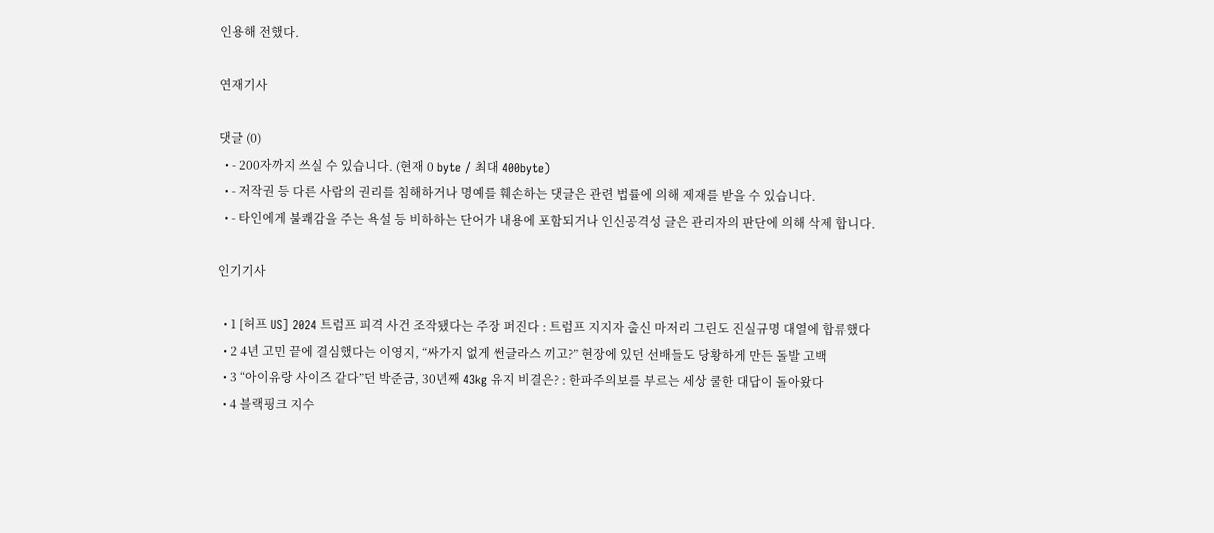인용해 전했다.

연재기사

댓글 (0)
  • - 200자까지 쓰실 수 있습니다. (현재 0 byte / 최대 400byte)
  • - 저작권 등 다른 사람의 권리를 침해하거나 명예를 훼손하는 댓글은 관련 법률에 의해 제재를 받을 수 있습니다.
  • - 타인에게 불쾌감을 주는 욕설 등 비하하는 단어가 내용에 포함되거나 인신공격성 글은 관리자의 판단에 의해 삭제 합니다.

인기기사

  • 1 [허프 US] 2024 트럼프 피격 사건 조작됐다는 주장 퍼진다 : 트럼프 지지자 출신 마저리 그린도 진실규명 대열에 합류했다
  • 2 4년 고민 끝에 결심했다는 이영지, “싸가지 없게 썬글라스 끼고?” 현장에 있던 선배들도 당황하게 만든 돌발 고백
  • 3 “아이유랑 사이즈 같다”던 박준금, 30년째 43kg 유지 비결은? : 한파주의보를 부르는 세상 쿨한 대답이 돌아왔다
  • 4 블랙핑크 지수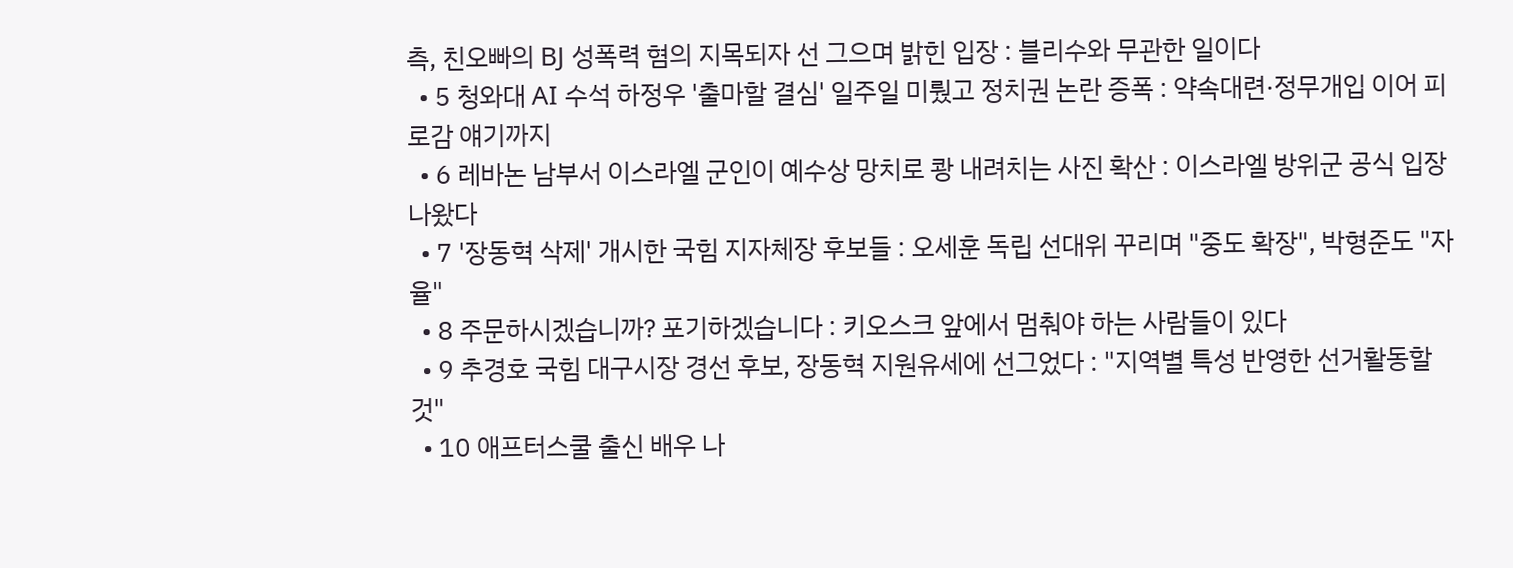측, 친오빠의 BJ 성폭력 혐의 지목되자 선 그으며 밝힌 입장 : 블리수와 무관한 일이다
  • 5 청와대 AI 수석 하정우 '출마할 결심' 일주일 미뤘고 정치권 논란 증폭 : 약속대련·정무개입 이어 피로감 얘기까지
  • 6 레바논 남부서 이스라엘 군인이 예수상 망치로 쾅 내려치는 사진 확산 : 이스라엘 방위군 공식 입장 나왔다
  • 7 '장동혁 삭제' 개시한 국힘 지자체장 후보들 : 오세훈 독립 선대위 꾸리며 "중도 확장", 박형준도 "자율"
  • 8 주문하시겠습니까? 포기하겠습니다 : 키오스크 앞에서 멈춰야 하는 사람들이 있다
  • 9 추경호 국힘 대구시장 경선 후보, 장동혁 지원유세에 선그었다 : "지역별 특성 반영한 선거활동할 것"
  • 10 애프터스쿨 출신 배우 나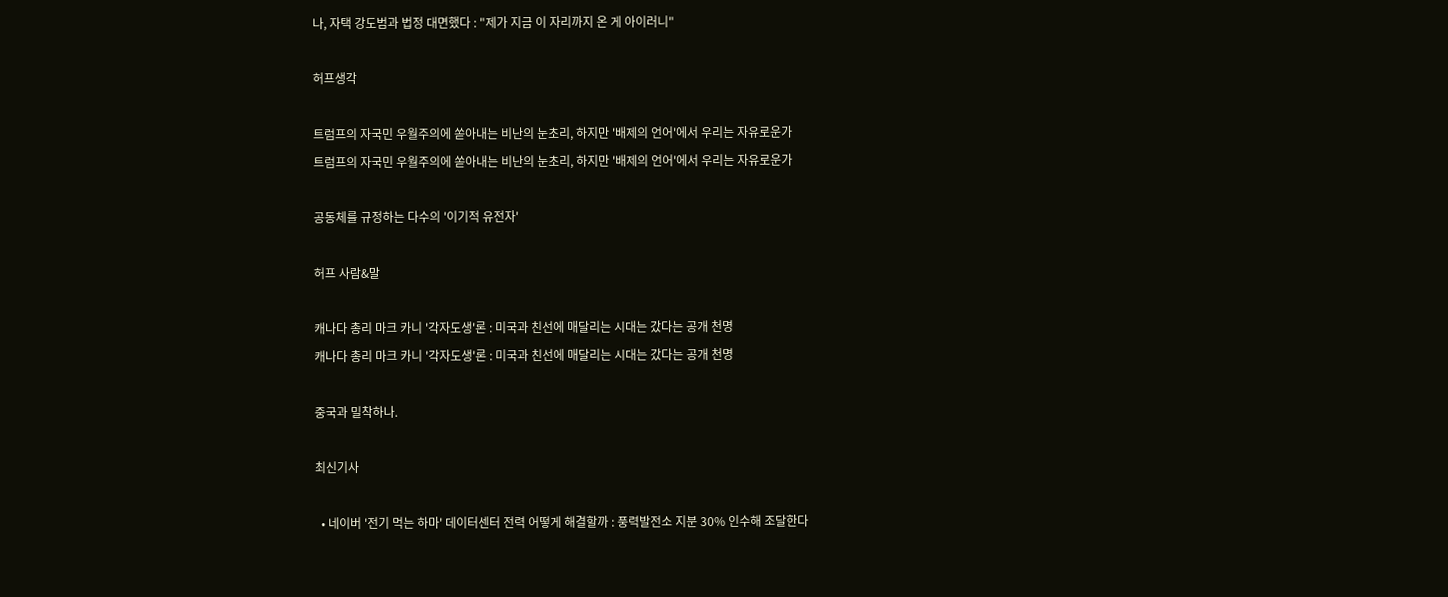나, 자택 강도범과 법정 대면했다 : "제가 지금 이 자리까지 온 게 아이러니"

허프생각

트럼프의 자국민 우월주의에 쏟아내는 비난의 눈초리, 하지만 '배제의 언어'에서 우리는 자유로운가
트럼프의 자국민 우월주의에 쏟아내는 비난의 눈초리, 하지만 '배제의 언어'에서 우리는 자유로운가

공동체를 규정하는 다수의 '이기적 유전자'

허프 사람&말

캐나다 총리 마크 카니 '각자도생'론 : 미국과 친선에 매달리는 시대는 갔다는 공개 천명
캐나다 총리 마크 카니 '각자도생'론 : 미국과 친선에 매달리는 시대는 갔다는 공개 천명

중국과 밀착하나.

최신기사

  • 네이버 '전기 먹는 하마' 데이터센터 전력 어떻게 해결할까 : 풍력발전소 지분 30% 인수해 조달한다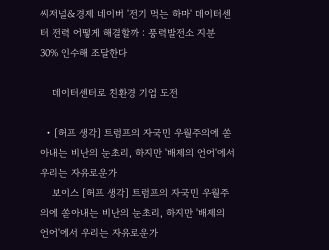씨저널&경제 네이버 '전기 먹는 하마' 데이터센터 전력 어떻게 해결할까 : 풍력발전소 지분 30% 인수해 조달한다

    데이터센터로 친환경 기업 도전

  • [허프 생각] 트럼프의 자국민 우월주의에 쏟아내는 비난의 눈초리, 하지만 '배제의 언어'에서 우리는 자유로운가
    보이스 [허프 생각] 트럼프의 자국민 우월주의에 쏟아내는 비난의 눈초리, 하지만 '배제의 언어'에서 우리는 자유로운가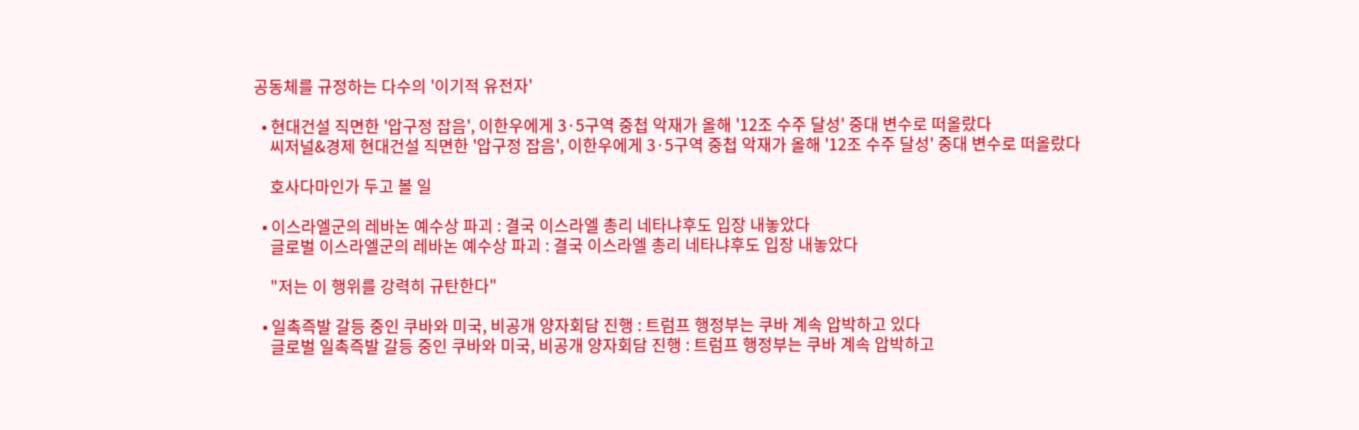공동체를 규정하는 다수의 '이기적 유전자'

  • 현대건설 직면한 '압구정 잡음', 이한우에게 3·5구역 중첩 악재가 올해 '12조 수주 달성' 중대 변수로 떠올랐다
    씨저널&경제 현대건설 직면한 '압구정 잡음', 이한우에게 3·5구역 중첩 악재가 올해 '12조 수주 달성' 중대 변수로 떠올랐다

    호사다마인가 두고 볼 일

  • 이스라엘군의 레바논 예수상 파괴 : 결국 이스라엘 총리 네타냐후도 입장 내놓았다
    글로벌 이스라엘군의 레바논 예수상 파괴 : 결국 이스라엘 총리 네타냐후도 입장 내놓았다

    "저는 이 행위를 강력히 규탄한다"

  • 일촉즉발 갈등 중인 쿠바와 미국, 비공개 양자회담 진행 : 트럼프 행정부는 쿠바 계속 압박하고 있다
    글로벌 일촉즉발 갈등 중인 쿠바와 미국, 비공개 양자회담 진행 : 트럼프 행정부는 쿠바 계속 압박하고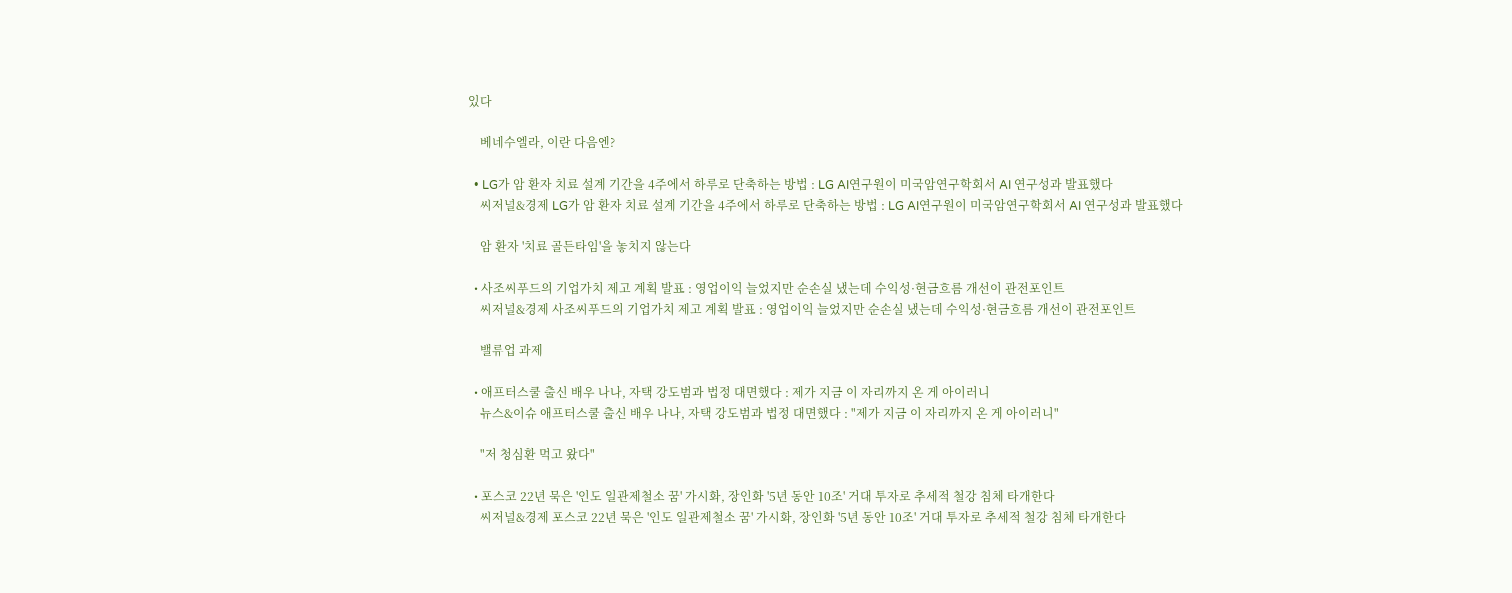있다

    베네수엘라, 이란 다음엔?

  • LG가 암 환자 치료 설계 기간을 4주에서 하루로 단축하는 방법 : LG AI연구원이 미국암연구학회서 AI 연구성과 발표했다
    씨저널&경제 LG가 암 환자 치료 설계 기간을 4주에서 하루로 단축하는 방법 : LG AI연구원이 미국암연구학회서 AI 연구성과 발표했다

    암 환자 '치료 골든타임'을 놓치지 않는다

  • 사조씨푸드의 기업가치 제고 계획 발표 : 영업이익 늘었지만 순손실 냈는데 수익성·현금흐름 개선이 관전포인트
    씨저널&경제 사조씨푸드의 기업가치 제고 계획 발표 : 영업이익 늘었지만 순손실 냈는데 수익성·현금흐름 개선이 관전포인트

    밸류업 과제

  • 애프터스쿨 출신 배우 나나, 자택 강도범과 법정 대면했다 : 제가 지금 이 자리까지 온 게 아이러니
    뉴스&이슈 애프터스쿨 출신 배우 나나, 자택 강도범과 법정 대면했다 : "제가 지금 이 자리까지 온 게 아이러니"

    "저 청심환 먹고 왔다"

  • 포스코 22년 묵은 '인도 일관제철소 꿈' 가시화, 장인화 '5년 동안 10조' 거대 투자로 추세적 철강 침체 타개한다
    씨저널&경제 포스코 22년 묵은 '인도 일관제철소 꿈' 가시화, 장인화 '5년 동안 10조' 거대 투자로 추세적 철강 침체 타개한다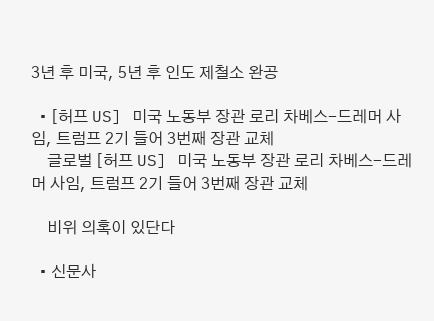3년 후 미국, 5년 후 인도 제철소 완공

  • [허프 US] 미국 노동부 장관 로리 차베스-드레머 사임, 트럼프 2기 들어 3번째 장관 교체
    글로벌 [허프 US] 미국 노동부 장관 로리 차베스-드레머 사임, 트럼프 2기 들어 3번째 장관 교체

    비위 의혹이 있단다

  • 신문사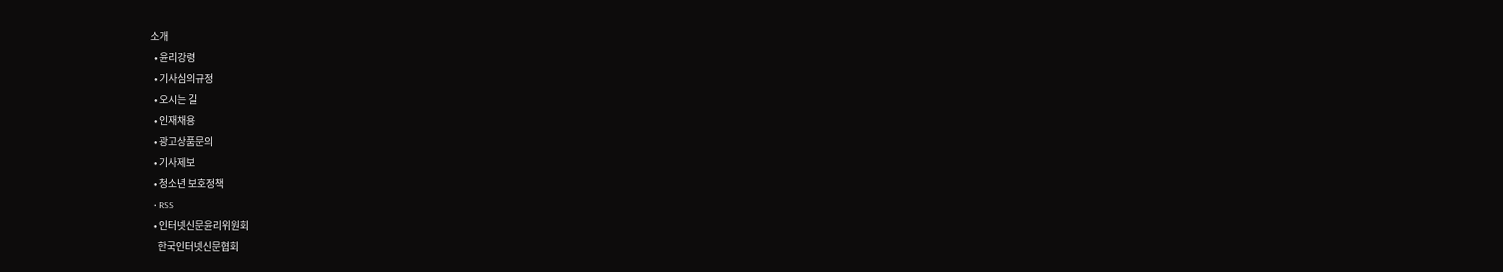소개
  • 윤리강령
  • 기사심의규정
  • 오시는 길
  • 인재채용
  • 광고상품문의
  • 기사제보
  • 청소년 보호정책
  • RSS
  • 인터넷신문윤리위원회
    한국인터넷신문협회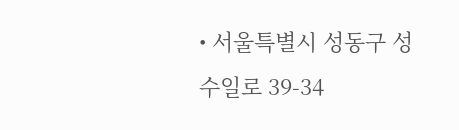• 서울특별시 성동구 성수일로 39-34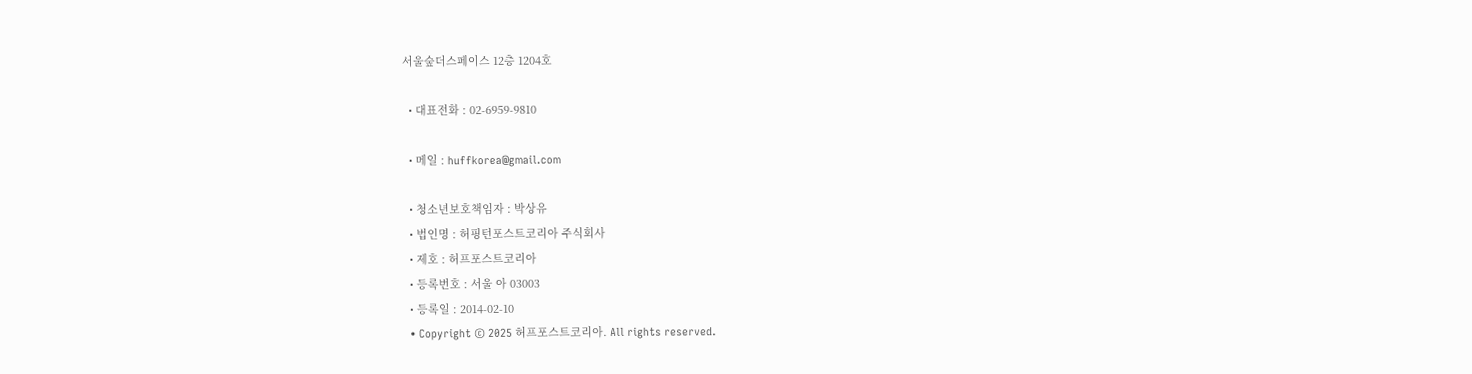서울숲더스페이스 12층 1204호

  • 대표전화 : 02-6959-9810

  • 메일 : huffkorea@gmail.com

  • 청소년보호책임자 : 박상유
  • 법인명 : 허핑턴포스트코리아 주식회사
  • 제호 : 허프포스트코리아
  • 등록번호 : 서울 아 03003
  • 등록일 : 2014-02-10
  • Copyright © 2025 허프포스트코리아. All rights reserved.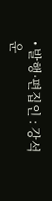• 발행·편집인 : 강석운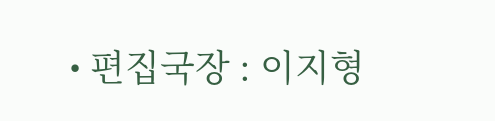• 편집국장 : 이지형